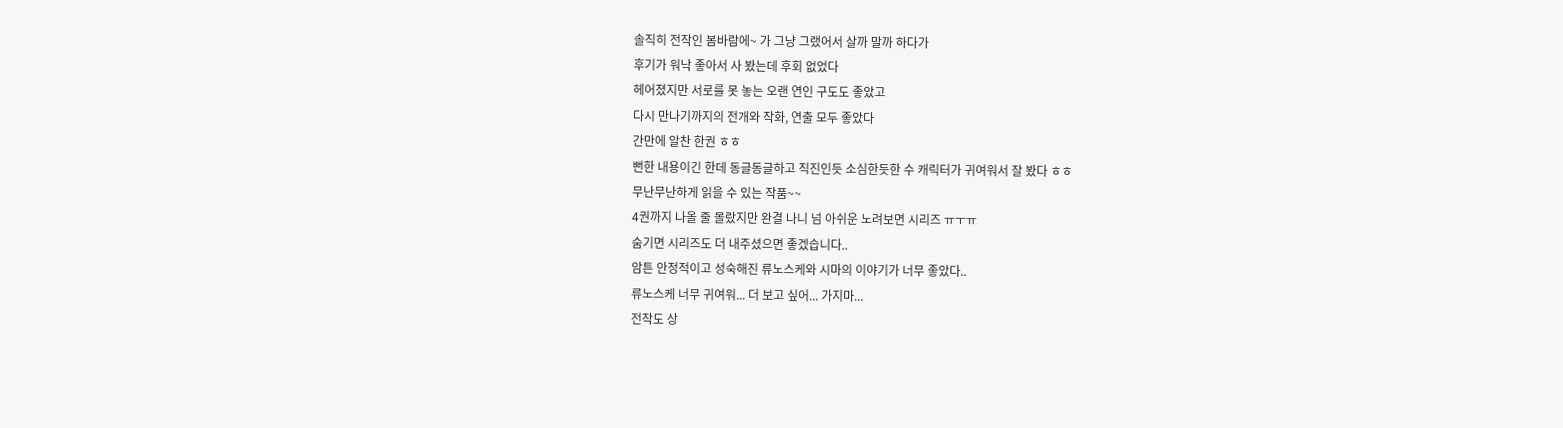솔직히 전작인 봄바람에~ 가 그냥 그랬어서 살까 말까 하다가
후기가 워낙 좋아서 사 봤는데 후회 없었다
헤어졌지만 서로를 못 놓는 오랜 연인 구도도 좋았고
다시 만나기까지의 전개와 작화, 연출 모두 좋았다
간만에 알찬 한권 ㅎㅎ
뻔한 내용이긴 한데 동글동글하고 직진인듯 소심한듯한 수 캐릭터가 귀여워서 잘 봤다 ㅎㅎ
무난무난하게 읽을 수 있는 작품~~
4권까지 나올 줄 몰랐지만 완결 나니 넘 아쉬운 노려보면 시리즈 ㅠㅜㅠ
숨기면 시리즈도 더 내주셨으면 좋겠습니다..
암튼 안정적이고 성숙해진 류노스케와 시마의 이야기가 너무 좋았다..
류노스케 너무 귀여워... 더 보고 싶어... 가지마...
전작도 상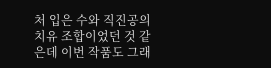처 입은 수와 직진공의 치유 조합이었던 것 같은데 이번 작품도 그래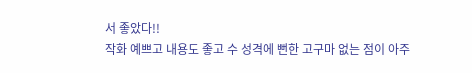서 좋았다!!
작화 예쁘고 내용도 좋고 수 성격에 뻔한 고구마 없는 점이 아주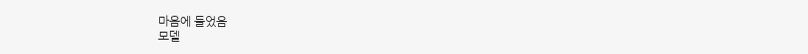마음에 들었음
모델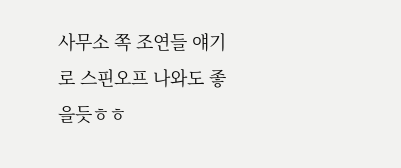사무소 쪽 조연들 얘기로 스핀오프 나와도 좋을듯ㅎㅎ